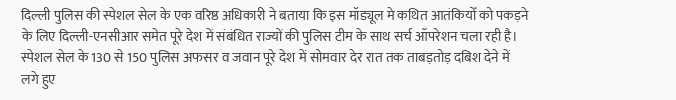दिल्ली पुलिस की स्पेशल सेल के एक वरिष्ठ अधिकारी ने बताया कि इस मॉड्यूल मे कथित आतंकियोँ को पकड़ने के लिए दिल्ली-एनसीआर समेत पूरे देश में संबंधित राज्यों की पुलिस टीम के साथ सर्च ऑपरेशन चला रही है। स्पेशल सेल के 130 से 150 पुलिस अफसर व जवान पूरे देश में सोमवार देर रात तक ताबड़तोड़ दबिश देने में लगे हुए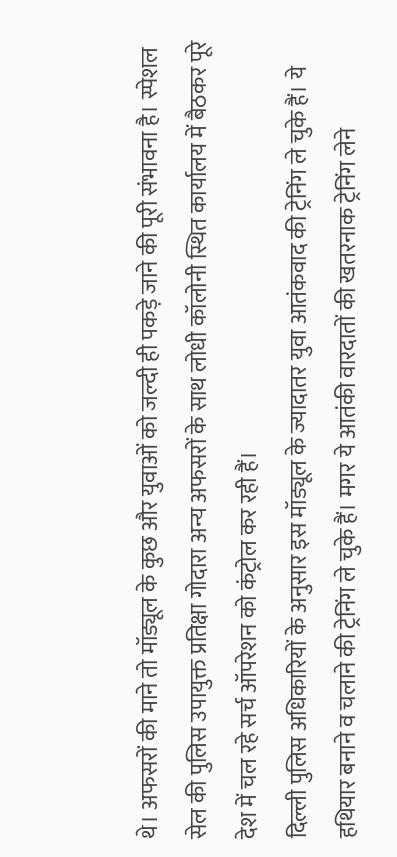थे। अफसरों की माने तो मॉड्यूल के कुछ और युवाओं को जल्दी ही पकड़े जाने की पूरी संभावना है। स्पेशल सेल की पुलिस उपायुक्त प्रतिक्षा गोदारा अन्य अफसरों के साथ लोधी कॉलोनी स्थित कार्यालय में बैठकर पूरे देश में चल रहे सर्च ऑपरेशन को कंट्रोल कर रही हैं।
दिल्ली पुलिस अधिकारियों के अनुसार इस मॉड्यूल के ज्यादातर युवा आतंकवाद की ट्रेनिंग ले चुके हैं। ये हथियार बनाने व चलाने की ट्रेनिंग ले चुके हैं। मगर ये आतंकी वारदातों की खतरनाक ट्रेनिंग लेने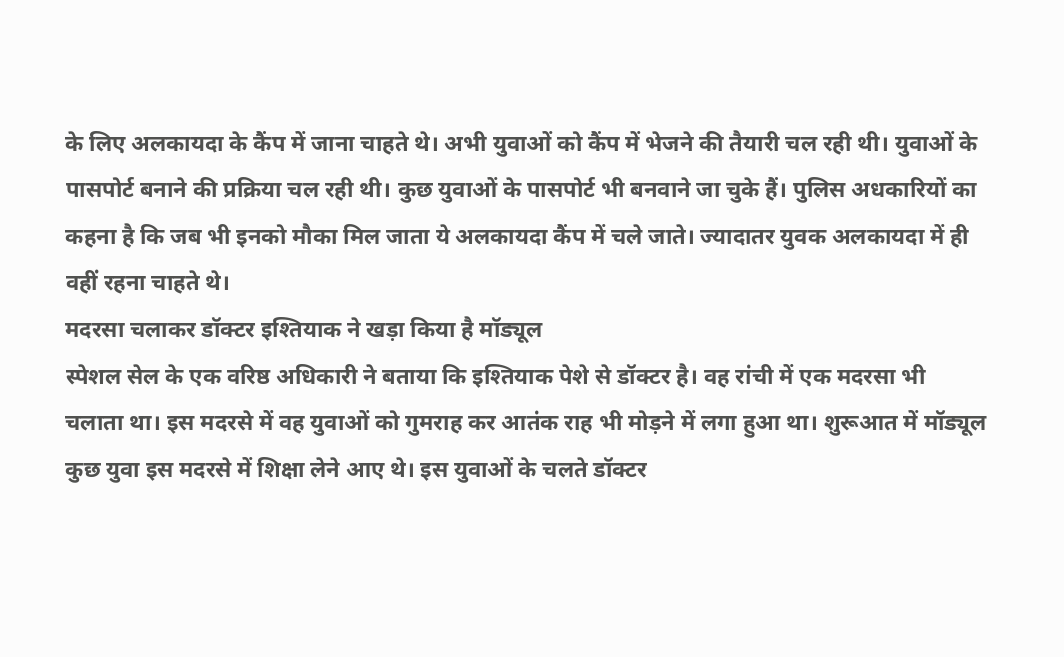के लिए अलकायदा के कैंप में जाना चाहते थे। अभी युवाओं को कैंप में भेजने की तैयारी चल रही थी। युवाओं के पासपोर्ट बनाने की प्रक्रिया चल रही थी। कुछ युवाओं के पासपोर्ट भी बनवाने जा चुके हैं। पुलिस अधकारियों का कहना है कि जब भी इनको मौका मिल जाता ये अलकायदा कैंप में चले जाते। ज्यादातर युवक अलकायदा में ही वहीं रहना चाहते थे।
मदरसा चलाकर डॉक्टर इश्तियाक ने खड़ा किया है मॉड्यूल
स्पेशल सेल के एक वरिष्ठ अधिकारी ने बताया कि इश्तियाक पेशे से डॉक्टर है। वह रांची में एक मदरसा भी चलाता था। इस मदरसे में वह युवाओं को गुमराह कर आतंक राह भी मोड़ने में लगा हुआ था। शुरूआत में मॉड्यूल कुछ युवा इस मदरसे में शिक्षा लेने आए थे। इस युवाओं के चलते डॉक्टर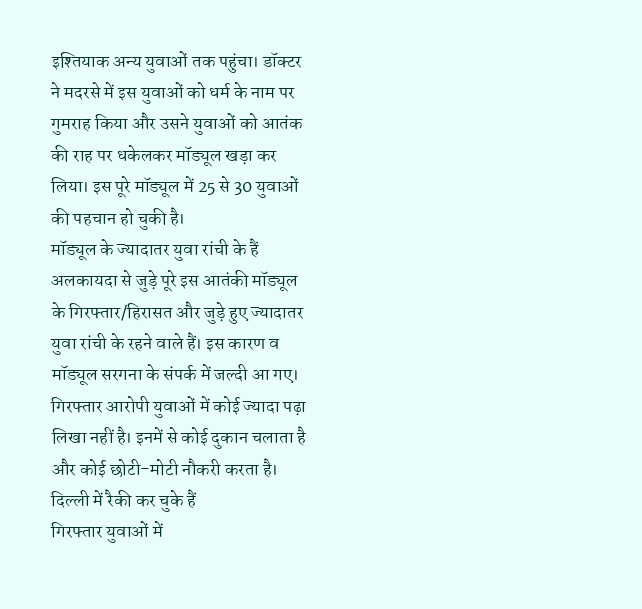इश्तियाक अन्य युवाओं तक पहुंचा। डॉक्टर ने मदरसे में इस युवाओं को धर्म के नाम पर गुमराह किया और उसने युवाओं को आतंक की राह पर धकेलकर मॉड्यूल खड़ा कर लिया। इस पूरे मॉड्यूल में 25 से 30 युवाओं की पहचान हो चुकी है।
मॉड्यूल के ज्यादातर युवा रांची के हैं
अलकायदा से जुड़े पूरे इस आतंकी मॉड्यूल के गिरफ्तार/हिरासत और जुड़े हुए ज्यादातर युवा रांची के रहने वाले हैं। इस कारण व मॉड्यूल सरगना के संपर्क में जल्दी आ गए। गिरफ्तार आरोपी युवाओं में कोई ज्यादा पढ़ा लिखा नहीं है। इनमें से कोई दुकान चलाता है और कोई छोटी-मोटी नौकरी करता है।
दिल्ली में रैकी कर चुके हैं
गिरफ्तार युवाओं में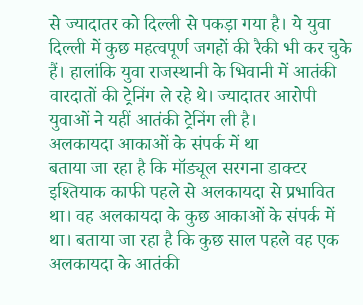से ज्यादातर को दिल्ली से पकड़ा गया है। ये युवा दिल्ली में कुछ महत्वपूर्ण जगहों की रैकी भी कर चुके हैं। हालांकि युवा राजस्थानी के भिवानी में आतंकी वारदातों की ट्रेनिंग ले रहे थे। ज्यादातर आरोपी युवाओं ने यहीं आतंकी ट्रेनिंग ली है।
अलकायदा आकाओं के संपर्क में था
बताया जा रहा है कि मॉड्यूल सरगना डाक्टर इश्तियाक काफी पहले से अलकायदा से प्रभावित था। वह अलकायदा के कुछ आकाओं के संपर्क में था। बताया जा रहा है कि कुछ साल पहले वह एक अलकायदा के आतंकी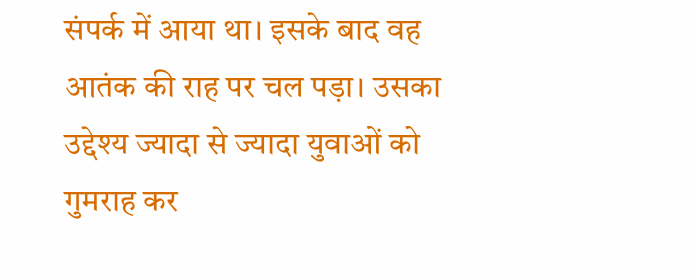संपर्क में आया था। इसके बाद वह आतंक की राह पर चल पड़ा। उसका उद्देश्य ज्यादा से ज्यादा युवाओं को गुमराह कर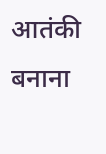आतंकी बनाना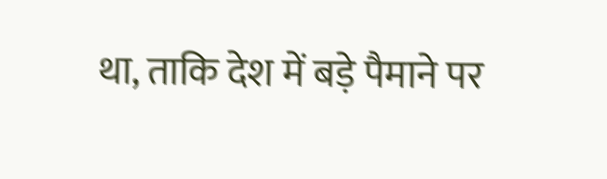था, ताकि देश में बड़े पैमाने पर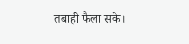तबाही फैला सके।